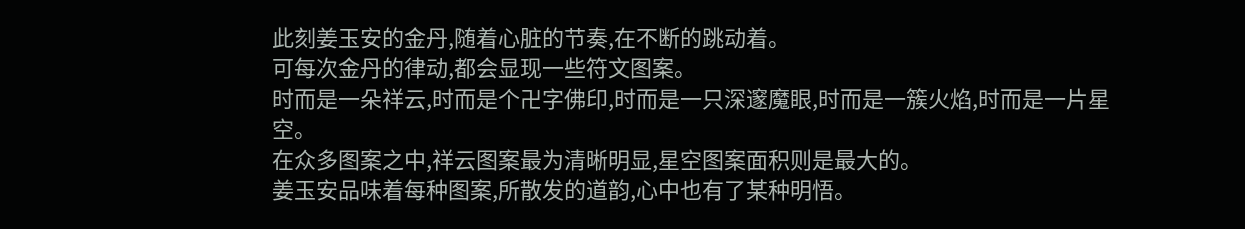此刻姜玉安的金丹,随着心脏的节奏,在不断的跳动着。
可每次金丹的律动,都会显现一些符文图案。
时而是一朵祥云,时而是个卍字佛印,时而是一只深邃魔眼,时而是一簇火焰,时而是一片星空。
在众多图案之中,祥云图案最为清晰明显,星空图案面积则是最大的。
姜玉安品味着每种图案,所散发的道韵,心中也有了某种明悟。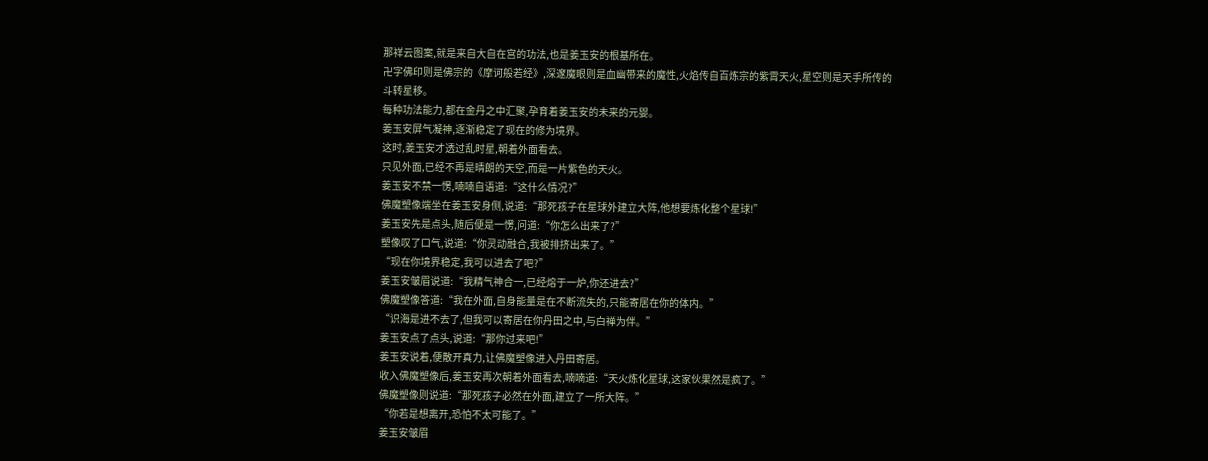那祥云图案,就是来自大自在宫的功法,也是姜玉安的根基所在。
卍字佛印则是佛宗的《摩诃般若经》,深邃魔眼则是血幽带来的魔性,火焰传自百炼宗的紫霄天火,星空则是天手所传的斗转星移。
每种功法能力,都在金丹之中汇聚,孕育着姜玉安的未来的元婴。
姜玉安屏气凝神,逐渐稳定了现在的修为境界。
这时,姜玉安才透过乱时星,朝着外面看去。
只见外面,已经不再是晴朗的天空,而是一片紫色的天火。
姜玉安不禁一愣,喃喃自语道:“这什么情况?”
佛魔塑像端坐在姜玉安身侧,说道:“那死孩子在星球外建立大阵,他想要炼化整个星球!”
姜玉安先是点头,随后便是一愣,问道:“你怎么出来了?”
塑像叹了口气,说道:“你灵动融合,我被排挤出来了。”
“现在你境界稳定,我可以进去了吧?”
姜玉安皱眉说道:“我精气神合一,已经熔于一炉,你还进去?”
佛魔塑像答道:“我在外面,自身能量是在不断流失的,只能寄居在你的体内。”
“识海是进不去了,但我可以寄居在你丹田之中,与白禅为伴。”
姜玉安点了点头,说道:“那你过来吧!”
姜玉安说着,便散开真力,让佛魔塑像进入丹田寄居。
收入佛魔塑像后,姜玉安再次朝着外面看去,喃喃道:“天火炼化星球,这家伙果然是疯了。”
佛魔塑像则说道:“那死孩子必然在外面,建立了一所大阵。”
“你若是想离开,恐怕不太可能了。”
姜玉安皱眉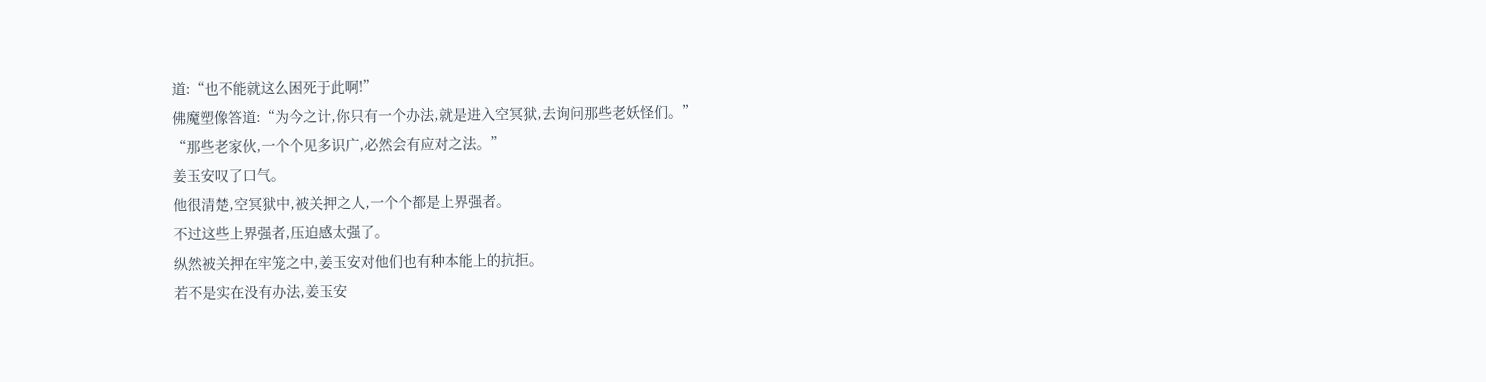道:“也不能就这么困死于此啊!”
佛魔塑像答道:“为今之计,你只有一个办法,就是进入空冥狱,去询问那些老妖怪们。”
“那些老家伙,一个个见多识广,必然会有应对之法。”
姜玉安叹了口气。
他很清楚,空冥狱中,被关押之人,一个个都是上界强者。
不过这些上界强者,压迫感太强了。
纵然被关押在牢笼之中,姜玉安对他们也有种本能上的抗拒。
若不是实在没有办法,姜玉安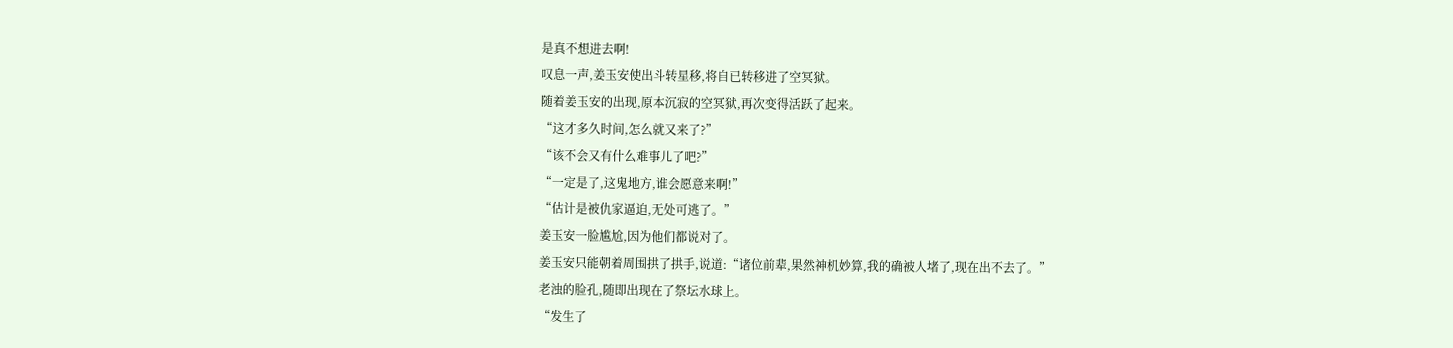是真不想进去啊!
叹息一声,姜玉安使出斗转星移,将自已转移进了空冥狱。
随着姜玉安的出现,原本沉寂的空冥狱,再次变得活跃了起来。
“这才多久时间,怎么就又来了?”
“该不会又有什么难事儿了吧?”
“一定是了,这鬼地方,谁会愿意来啊!”
“估计是被仇家逼迫,无处可逃了。”
姜玉安一脸尴尬,因为他们都说对了。
姜玉安只能朝着周围拱了拱手,说道:“诸位前辈,果然神机妙算,我的确被人堵了,现在出不去了。”
老浊的脸孔,随即出现在了祭坛水球上。
“发生了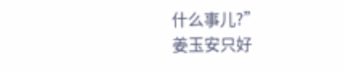什么事儿?”
姜玉安只好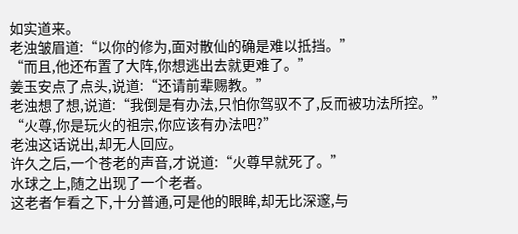如实道来。
老浊皱眉道:“以你的修为,面对散仙的确是难以抵挡。”
“而且,他还布置了大阵,你想逃出去就更难了。”
姜玉安点了点头,说道:“还请前辈赐教。”
老浊想了想,说道:“我倒是有办法,只怕你驾驭不了,反而被功法所控。”
“火尊,你是玩火的祖宗,你应该有办法吧?”
老浊这话说出,却无人回应。
许久之后,一个苍老的声音,才说道:“火尊早就死了。”
水球之上,随之出现了一个老者。
这老者乍看之下,十分普通,可是他的眼眸,却无比深邃,与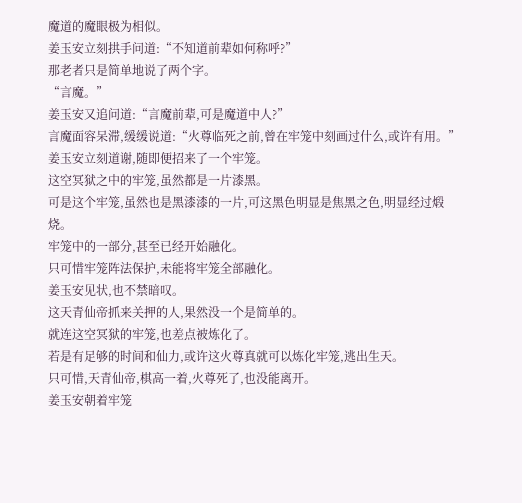魔道的魔眼极为相似。
姜玉安立刻拱手问道:“不知道前辈如何称呼?”
那老者只是简单地说了两个字。
“言魔。”
姜玉安又追问道:“言魔前辈,可是魔道中人?”
言魔面容呆滞,缓缓说道:“火尊临死之前,曾在牢笼中刻画过什么,或许有用。”
姜玉安立刻道谢,随即便招来了一个牢笼。
这空冥狱之中的牢笼,虽然都是一片漆黑。
可是这个牢笼,虽然也是黑漆漆的一片,可这黑色明显是焦黑之色,明显经过煅烧。
牢笼中的一部分,甚至已经开始融化。
只可惜牢笼阵法保护,未能将牢笼全部融化。
姜玉安见状,也不禁暗叹。
这天青仙帝抓来关押的人,果然没一个是简单的。
就连这空冥狱的牢笼,也差点被炼化了。
若是有足够的时间和仙力,或许这火尊真就可以炼化牢笼,逃出生天。
只可惜,天青仙帝,棋高一着,火尊死了,也没能离开。
姜玉安朝着牢笼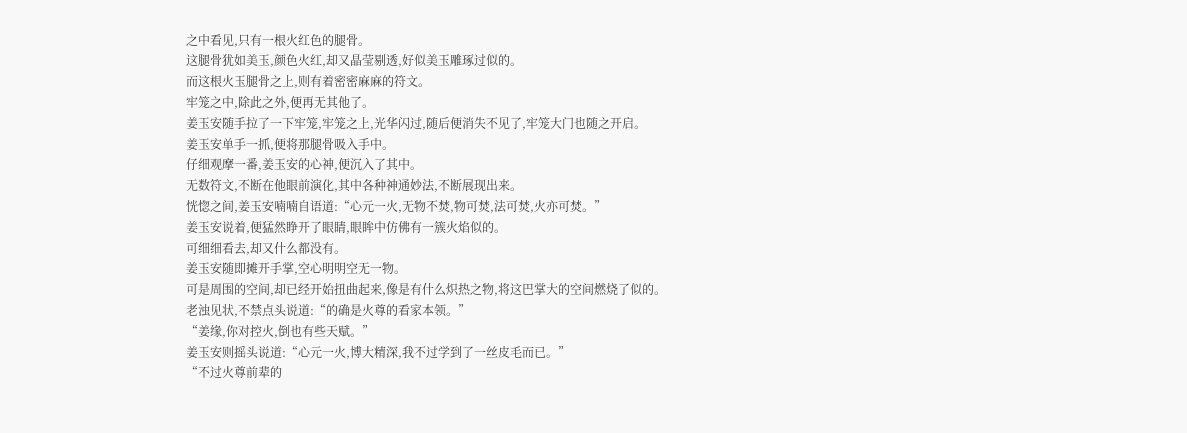之中看见,只有一根火红色的腿骨。
这腿骨犹如美玉,颜色火红,却又晶莹剔透,好似美玉雕琢过似的。
而这根火玉腿骨之上,则有着密密麻麻的符文。
牢笼之中,除此之外,便再无其他了。
姜玉安随手拉了一下牢笼,牢笼之上,光华闪过,随后便消失不见了,牢笼大门也随之开启。
姜玉安单手一抓,便将那腿骨吸入手中。
仔细观摩一番,姜玉安的心神,便沉入了其中。
无数符文,不断在他眼前演化,其中各种神通妙法,不断展现出来。
恍惚之间,姜玉安喃喃自语道:“心元一火,无物不焚,物可焚,法可焚,火亦可焚。”
姜玉安说着,便猛然睁开了眼睛,眼眸中仿佛有一簇火焰似的。
可细细看去,却又什么都没有。
姜玉安随即摊开手掌,空心明明空无一物。
可是周围的空间,却已经开始扭曲起来,像是有什么炽热之物,将这巴掌大的空间燃烧了似的。
老浊见状,不禁点头说道:“的确是火尊的看家本领。”
“姜缘,你对控火,倒也有些天赋。”
姜玉安则摇头说道:“心元一火,博大精深,我不过学到了一丝皮毛而已。”
“不过火尊前辈的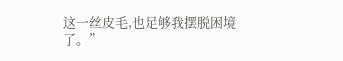这一丝皮毛,也足够我摆脱困境了。”